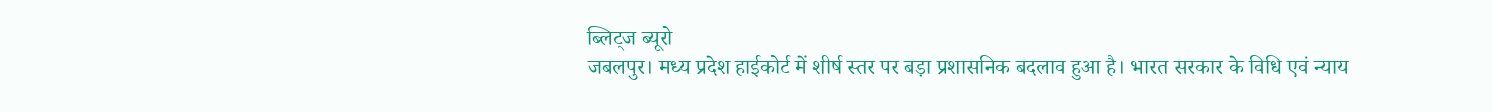ब्लिट्ज ब्यूरो
जबलपुर। मध्य प्रदेश हाईकोर्ट में शीर्ष स्तर पर बड़ा प्रशासनिक बदलाव हुआ है। भारत सरकार के विधि एवं न्याय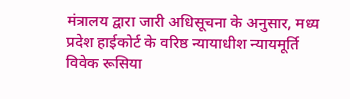मंत्रालय द्वारा जारी अधिसूचना के अनुसार, मध्य प्रदेश हाईकोर्ट के वरिष्ठ न्यायाधीश न्यायमूर्ति विवेक रूसिया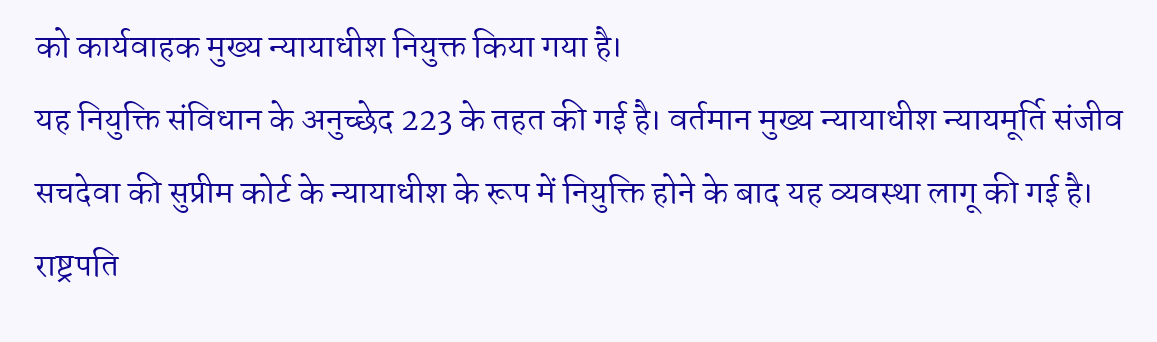को कार्यवाहक मुख्य न्यायाधीश नियुक्त किया गया है।
यह नियुक्ति संविधान के अनुच्छेद 223 के तहत की गई है। वर्तमान मुख्य न्यायाधीश न्यायमूर्ति संजीव सचदेवा की सुप्रीम कोर्ट के न्यायाधीश के रूप में नियुक्ति होने के बाद यह व्यवस्था लागू की गई है। राष्ट्रपति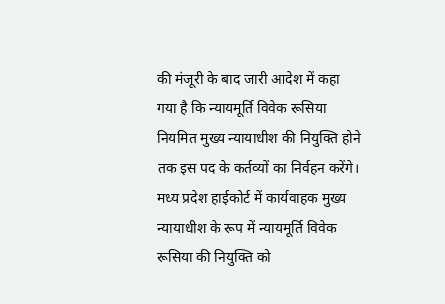की मंजूरी के बाद जारी आदेश में कहा गया है कि न्यायमूर्ति विवेक रूसिया नियमित मुख्य न्यायाधीश की नियुक्ति होने तक इस पद के कर्तव्यों का निर्वहन करेंगे।
मध्य प्रदेश हाईकोर्ट में कार्यवाहक मुख्य न्यायाधीश के रूप में न्यायमूर्ति विवेक रूसिया की नियुक्ति को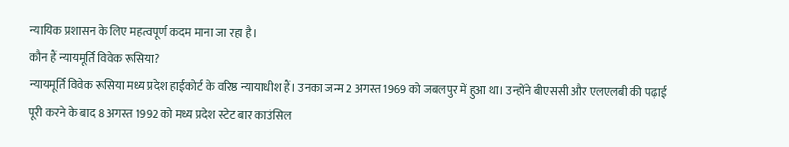न्यायिक प्रशासन के लिए महत्वपूर्ण कदम माना जा रहा है।
कौन हैं न्यायमूर्ति विवेक रूसिया?
न्यायमूर्ति विवेक रूसिया मध्य प्रदेश हाईकोर्ट के वरिष्ठ न्यायाधीश हैं। उनका जन्म 2 अगस्त 1969 को जबलपुर में हुआ था। उन्होंने बीएससी और एलएलबी की पढ़ाई पूरी करने के बाद 8 अगस्त 1992 को मध्य प्रदेश स्टेट बार काउंसिल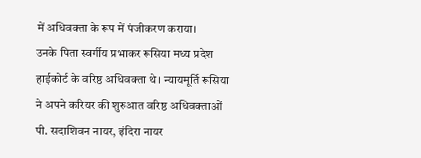में अधिवक्ता के रूप में पंजीकरण कराया।
उनके पिता स्वर्गीय प्रभाकर रूसिया मध्य प्रदेश हाईकोर्ट के वरिष्ठ अधिवक्ता थे। न्यायमूर्ति रूसिया ने अपने करियर की शुरुआत वरिष्ठ अधिवक्ताओं पी. सदाशिवन नायर, इंदिरा नायर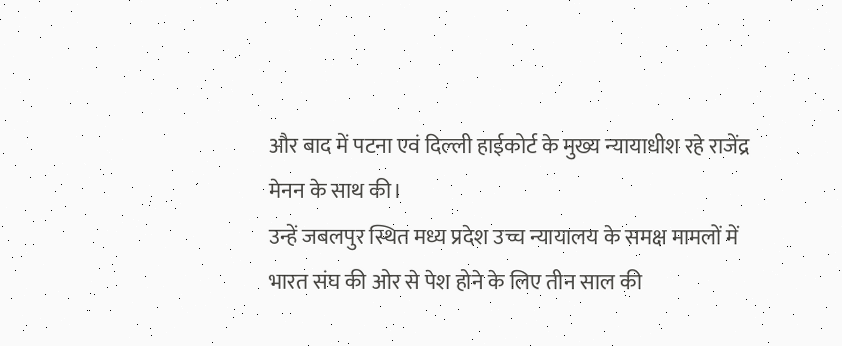और बाद में पटना एवं दिल्ली हाईकोर्ट के मुख्य न्यायाधीश रहे राजेंद्र मेनन के साथ की।
उन्हें जबलपुर स्थित मध्य प्रदेश उच्च न्यायालय के समक्ष मामलों में भारत संघ की ओर से पेश होने के लिए तीन साल की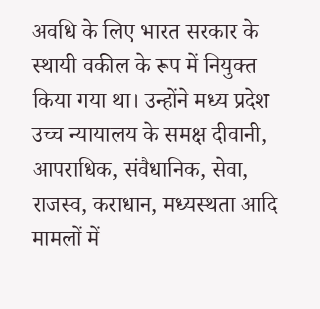अवधि के लिए भारत सरकार के स्थायी वकील के रूप में नियुक्त किया गया था। उन्होंने मध्य प्रदेश उच्च न्यायालय के समक्ष दीवानी, आपराधिक, संवैधानिक, सेवा, राजस्व, कराधान, मध्यस्थता आदि मामलों में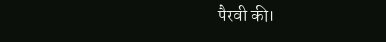पैरवी की।